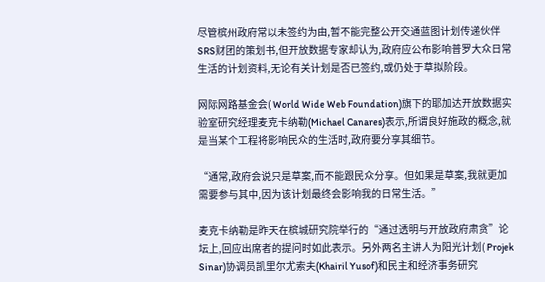尽管槟州政府常以未签约为由,暂不能完整公开交通蓝图计划传递伙伴SRS财团的策划书,但开放数据专家却认为,政府应公布影响普罗大众日常生活的计划资料,无论有关计划是否已签约,或仍处于草拟阶段。

网际网路基金会( World Wide Web Foundation)旗下的耶加达开放数据实验室研究经理麦克卡纳勒(Michael Canares)表示,所谓良好施政的概念,就是当某个工程将影响民众的生活时,政府要分享其细节。

“通常,政府会说只是草案,而不能跟民众分享。但如果是草案,我就更加需要参与其中,因为该计划最终会影响我的日常生活。”

麦克卡纳勒是昨天在槟城研究院举行的“通过透明与开放政府肃贪”论坛上,回应出席者的提问时如此表示。另外两名主讲人为阳光计划( Projek Sinar)协调员凯里尔尤索夫(Khairil Yusof)和民主和经济事务研究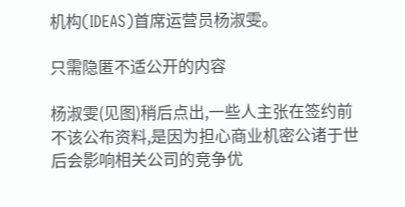机构(IDEAS)首席运营员杨淑雯。

只需隐匿不适公开的内容

杨淑雯(见图)稍后点出,一些人主张在签约前不该公布资料,是因为担心商业机密公诸于世后会影响相关公司的竞争优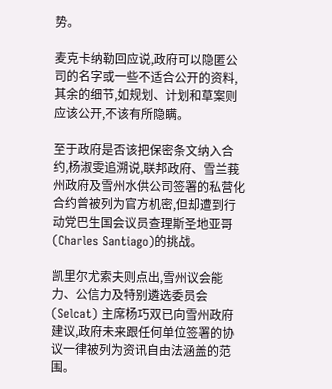势。

麦克卡纳勒回应说,政府可以隐匿公司的名字或一些不适合公开的资料,其余的细节,如规划、计划和草案则应该公开,不该有所隐瞒。

至于政府是否该把保密条文纳入合约,杨淑雯追溯说,联邦政府、雪兰莪州政府及雪州水供公司签署的私营化合约曾被列为官方机密,但却遭到行动党巴生国会议员查理斯圣地亚哥(Charles Santiago)的挑战。

凯里尔尤索夫则点出,雪州议会能力、公信力及特别遴选委员会(Selcat) 主席杨巧双已向雪州政府建议,政府未来跟任何单位签署的协议一律被列为资讯自由法涵盖的范围。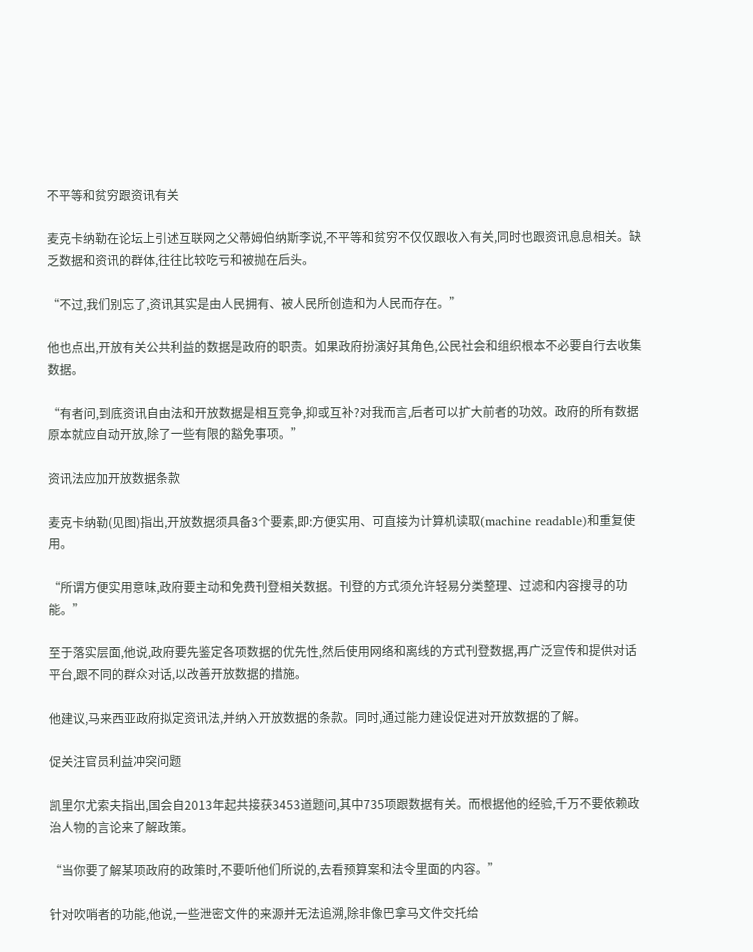不平等和贫穷跟资讯有关

麦克卡纳勒在论坛上引述互联网之父蒂姆伯纳斯李说,不平等和贫穷不仅仅跟收入有关,同时也跟资讯息息相关。缺乏数据和资讯的群体,往往比较吃亏和被抛在后头。

“不过,我们别忘了,资讯其实是由人民拥有、被人民所创造和为人民而存在。”

他也点出,开放有关公共利益的数据是政府的职责。如果政府扮演好其角色,公民社会和组织根本不必要自行去收集数据。

“有者问,到底资讯自由法和开放数据是相互竞争,抑或互补?对我而言,后者可以扩大前者的功效。政府的所有数据原本就应自动开放,除了一些有限的豁免事项。”

资讯法应加开放数据条款

麦克卡纳勒(见图)指出,开放数据须具备3个要素,即:方便实用、可直接为计算机读取(machine readable)和重复使用。

“所谓方便实用意味,政府要主动和免费刊登相关数据。刊登的方式须允许轻易分类整理、过滤和内容搜寻的功能。”

至于落实层面,他说,政府要先鉴定各项数据的优先性,然后使用网络和离线的方式刊登数据,再广泛宣传和提供对话平台,跟不同的群众对话,以改善开放数据的措施。

他建议,马来西亚政府拟定资讯法,并纳入开放数据的条款。同时,通过能力建设促进对开放数据的了解。

促关注官员利益冲突问题

凯里尔尤索夫指出,国会自2013年起共接获3453道题问,其中735项跟数据有关。而根据他的经验,千万不要依赖政治人物的言论来了解政策。

“当你要了解某项政府的政策时,不要听他们所说的,去看预算案和法令里面的内容。”

针对吹哨者的功能,他说,一些泄密文件的来源并无法追溯,除非像巴拿马文件交托给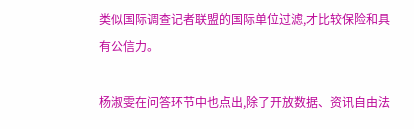类似国际调查记者联盟的国际单位过滤,才比较保险和具有公信力。

杨淑雯在问答环节中也点出,除了开放数据、资讯自由法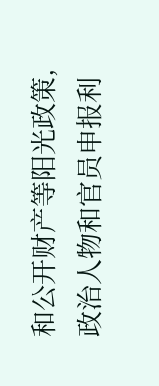和公开财产等阳光政策,政治人物和官员申报利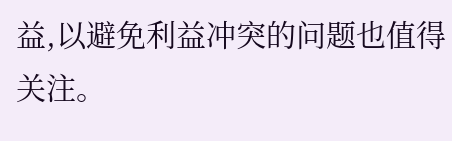益,以避免利益冲突的问题也值得关注。